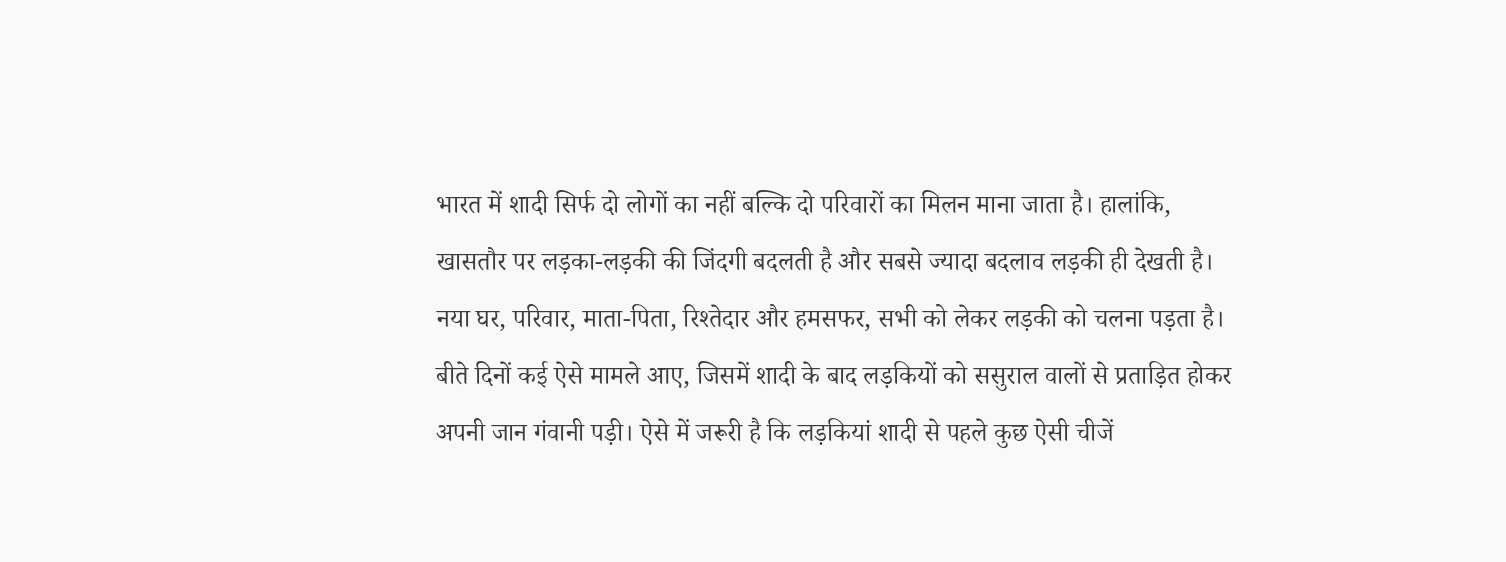भारत में शादी सिर्फ दो लोगों का नहीं बल्कि दो परिवारों का मिलन माना जाता है। हालांकि, खासतौर पर लड़का-लड़की की जिंदगी बदलती है और सबसे ज्यादा बदलाव लड़की ही देखती है। नया घर, परिवार, माता-पिता, रिश्तेदार और हमसफर, सभी को लेकर लड़की को चलना पड़ता है। बीते दिनों कई ऐसे मामले आए, जिसमें शादी के बाद लड़कियों को ससुराल वालों से प्रताड़ित होकर अपनी जान गंवानी पड़ी। ऐसे में जरूरी है कि लड़कियां शादी से पहले कुछ ऐसी चीजें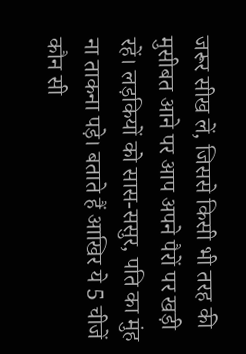जरूर सीख लें, जिससे किसी भी तरह की मुसीबत आने पर आप अपने पैरों पर खड़ी रहें। लड़कियों को सास-ससुर, पति का मुंह ना ताकना पड़े। बताते हैं आखिर ये 5 चीजें कौन सी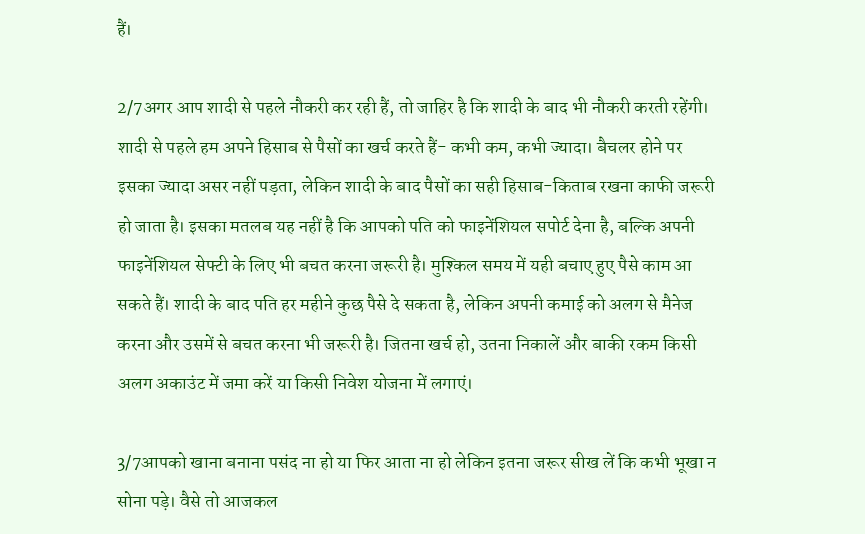हैं।

2/7अगर आप शादी से पहले नौकरी कर रही हैं, तो जाहिर है कि शादी के बाद भी नौकरी करती रहेंगी। शादी से पहले हम अपने हिसाब से पैसों का खर्च करते हैं- कभी कम, कभी ज्यादा। बैचलर होने पर इसका ज्यादा असर नहीं पड़ता, लेकिन शादी के बाद पैसों का सही हिसाब-किताब रखना काफी जरूरी हो जाता है। इसका मतलब यह नहीं है कि आपको पति को फाइनेंशियल सपोर्ट देना है, बल्कि अपनी फाइनेंशियल सेफ्टी के लिए भी बचत करना जरूरी है। मुश्किल समय में यही बचाए हुए पैसे काम आ सकते हैं। शादी के बाद पति हर महीने कुछ पैसे दे सकता है, लेकिन अपनी कमाई को अलग से मैनेज करना और उसमें से बचत करना भी जरूरी है। जितना खर्च हो, उतना निकालें और बाकी रकम किसी अलग अकाउंट में जमा करें या किसी निवेश योजना में लगाएं।

3/7आपको खाना बनाना पसंद ना हो या फिर आता ना हो लेकिन इतना जरूर सीख लें कि कभी भूखा न सोना पड़े। वैसे तो आजकल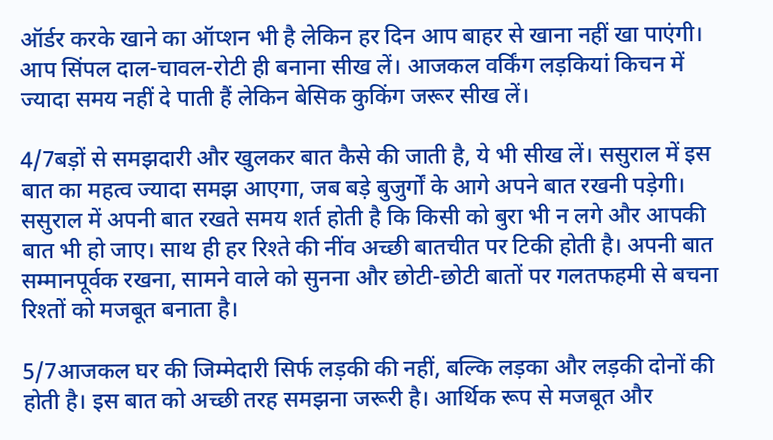ऑर्डर करके खाने का ऑप्शन भी है लेकिन हर दिन आप बाहर से खाना नहीं खा पाएंगी। आप सिंपल दाल-चावल-रोटी ही बनाना सीख लें। आजकल वर्किंग लड़कियां किचन में ज्यादा समय नहीं दे पाती हैं लेकिन बेसिक कुकिंग जरूर सीख लें।

4/7बड़ों से समझदारी और खुलकर बात कैसे की जाती है, ये भी सीख लें। ससुराल में इस बात का महत्व ज्यादा समझ आएगा, जब बड़े बुजुर्गों के आगे अपने बात रखनी पड़ेगी। ससुराल में अपनी बात रखते समय शर्त होती है कि किसी को बुरा भी न लगे और आपकी बात भी हो जाए। साथ ही हर रिश्ते की नींव अच्छी बातचीत पर टिकी होती है। अपनी बात सम्मानपूर्वक रखना, सामने वाले को सुनना और छोटी-छोटी बातों पर गलतफहमी से बचना रिश्तों को मजबूत बनाता है।

5/7आजकल घर की जिम्मेदारी सिर्फ लड़की की नहीं, बल्कि लड़का और लड़की दोनों की होती है। इस बात को अच्छी तरह समझना जरूरी है। आर्थिक रूप से मजबूत और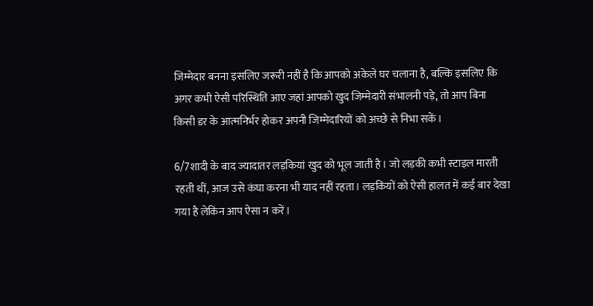जिम्मेदार बनना इसलिए जरूरी नहीं है कि आपको अकेले घर चलाना है, बल्कि इसलिए कि अगर कभी ऐसी परिस्थिति आए जहां आपको खुद जिम्मेदारी संभालनी पड़े, तो आप बिना किसी डर के आत्मनिर्भर होकर अपनी जिम्मेदारियों को अच्छे से निभा सकें।

6/7शादी के बाद ज्यादातर लड़कियां खुद को भूल जाती है। जो लड़की कभी स्टाइल मारती रहती थीं, आज उसे कंघा करना भी याद नहीं रहता। लड़कियों को ऐसी हालत में कई बार देखा गया है लेकिन आप ऐसा न करें।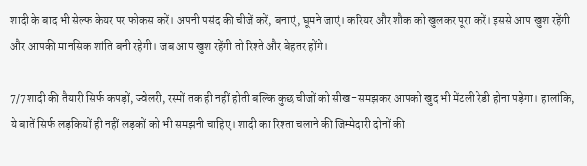शादी के बाद भी सेल्फ केयर पर फोकस करें। अपनी पसंद की चीजें करें, बनाएं, घूमने जाएं। करियर और शौक को खुलकर पूरा करें। इससे आप खुश रहेंगी और आपकी मानसिक शांति बनी रहेगी। जब आप खुश रहेंगी तो रिश्ते और बेहतर होंगे।

7/7शादी की तैयारी सिर्फ कपड़ों, ज्वेलरी, रस्मों तक ही नहीं होती बल्कि कुछ चीजों को सीख-समझकर आपको खुद भी मेंटली रेडी होना पड़ेगा। हालांकि, ये बातें सिर्फ लड़कियों ही नहीं लड़कों को भी समझनी चाहिए। शादी का रिश्ता चलाने की जिम्मेदारी दोनों की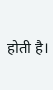होती है।